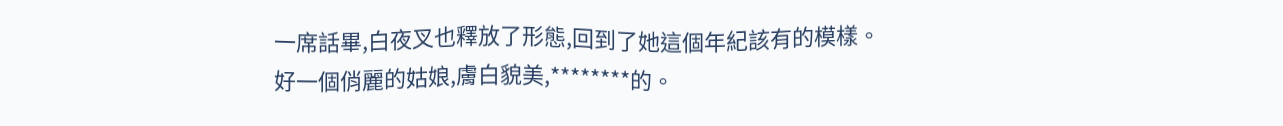一席話畢,白夜叉也釋放了形態,回到了她這個年紀該有的模樣。
好一個俏麗的姑娘,膚白貌美,********的。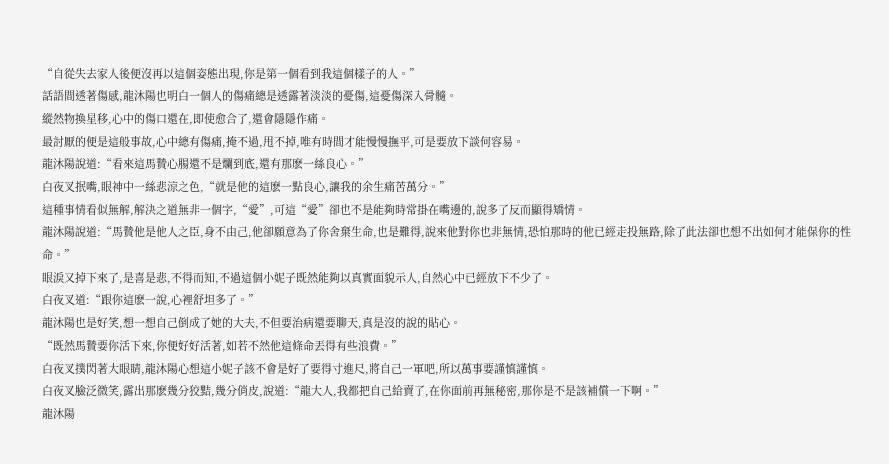“自從失去家人後便沒再以這個姿態出現,你是第一個看到我這個樣子的人。”
話語間透著傷感,龍沐陽也明白一個人的傷痛總是透露著淡淡的憂傷,這憂傷深入骨髓。
縱然物換星移,心中的傷口還在,即使愈合了,還會隱隱作痛。
最討厭的便是這般事故,心中總有傷痛,掩不過,甩不掉,唯有時間才能慢慢撫平,可是要放下談何容易。
龍沐陽說道:“看來這馬贄心腸還不是爛到底,還有那麽一絲良心。”
白夜叉抿嘴,眼神中一絲悲涼之色,“就是他的這麽一點良心,讓我的余生痛苦萬分。”
這種事情看似無解,解決之道無非一個字,“愛”,可這“愛”卻也不是能夠時常掛在嘴邊的,說多了反而顯得矯情。
龍沐陽說道:“馬贄他是他人之臣,身不由己,他卻願意為了你舍棄生命,也是難得,說來他對你也非無情,恐怕那時的他已經走投無路,除了此法卻也想不出如何才能保你的性命。”
眼淚又掉下來了,是喜是悲,不得而知,不過這個小妮子既然能夠以真實面貌示人,自然心中已經放下不少了。
白夜叉道:“跟你這麽一說,心裡舒坦多了。”
龍沐陽也是好笑,想一想自己倒成了她的大夫,不但要治病還要聊天,真是沒的說的貼心。
“既然馬贄要你活下來,你便好好活著,如若不然他這條命丟得有些浪費。”
白夜叉撲閃著大眼睛,龍沐陽心想這小妮子該不會是好了要得寸進尺,將自己一軍吧,所以萬事要謹慎謹慎。
白夜叉臉泛微笑,露出那麽幾分狡黠,幾分俏皮,說道:“龍大人,我都把自己給賣了,在你面前再無秘密,那你是不是該補償一下啊。”
龍沐陽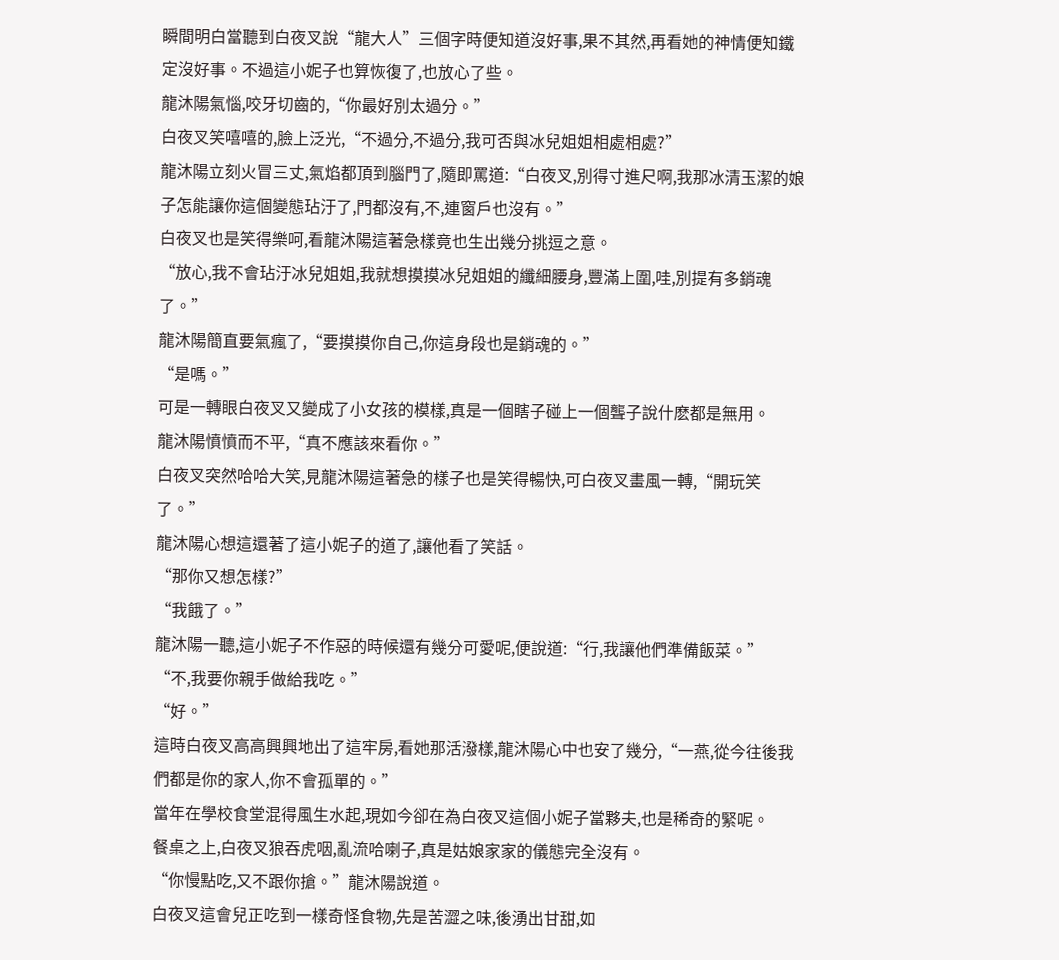瞬間明白當聽到白夜叉說“龍大人”三個字時便知道沒好事,果不其然,再看她的神情便知鐵定沒好事。不過這小妮子也算恢復了,也放心了些。
龍沐陽氣惱,咬牙切齒的,“你最好別太過分。”
白夜叉笑嘻嘻的,臉上泛光,“不過分,不過分,我可否與冰兒姐姐相處相處?”
龍沐陽立刻火冒三丈,氣焰都頂到腦門了,隨即罵道:“白夜叉,別得寸進尺啊,我那冰清玉潔的娘子怎能讓你這個變態玷汙了,門都沒有,不,連窗戶也沒有。”
白夜叉也是笑得樂呵,看龍沐陽這著急樣竟也生出幾分挑逗之意。
“放心,我不會玷汙冰兒姐姐,我就想摸摸冰兒姐姐的纖細腰身,豐滿上圍,哇,別提有多銷魂了。”
龍沐陽簡直要氣瘋了,“要摸摸你自己,你這身段也是銷魂的。”
“是嗎。”
可是一轉眼白夜叉又變成了小女孩的模樣,真是一個瞎子碰上一個聾子說什麽都是無用。
龍沐陽憤憤而不平,“真不應該來看你。”
白夜叉突然哈哈大笑,見龍沐陽這著急的樣子也是笑得暢快,可白夜叉畫風一轉,“開玩笑了。”
龍沐陽心想這還著了這小妮子的道了,讓他看了笑話。
“那你又想怎樣?”
“我餓了。”
龍沐陽一聽,這小妮子不作惡的時候還有幾分可愛呢,便說道:“行,我讓他們準備飯菜。”
“不,我要你親手做給我吃。”
“好。”
這時白夜叉高高興興地出了這牢房,看她那活潑樣,龍沐陽心中也安了幾分,“一燕,從今往後我們都是你的家人,你不會孤單的。”
當年在學校食堂混得風生水起,現如今卻在為白夜叉這個小妮子當夥夫,也是稀奇的緊呢。
餐桌之上,白夜叉狼吞虎咽,亂流哈喇子,真是姑娘家家的儀態完全沒有。
“你慢點吃,又不跟你搶。”龍沐陽說道。
白夜叉這會兒正吃到一樣奇怪食物,先是苦澀之味,後湧出甘甜,如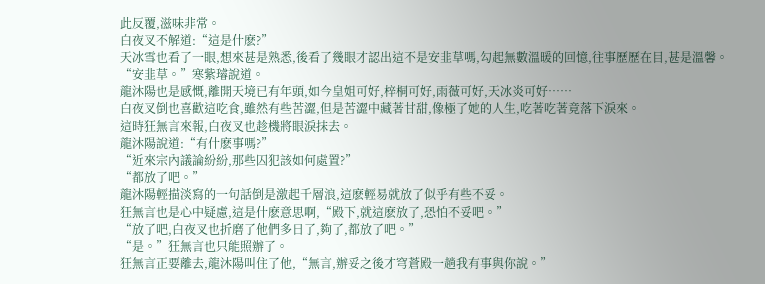此反覆,滋味非常。
白夜叉不解道:“這是什麽?”
天冰雪也看了一眼,想來甚是熟悉,後看了幾眼才認出這不是安韭草嗎,勾起無數溫暖的回憶,往事歷歷在目,甚是溫馨。
“安韭草。”寒紫璿說道。
龍沐陽也是感慨,離開天境已有年頭,如今皇姐可好,梓桐可好,雨薇可好,天冰炎可好……
白夜叉倒也喜歡這吃食,雖然有些苦澀,但是苦澀中藏著甘甜,像極了她的人生,吃著吃著竟落下淚來。
這時狂無言來報,白夜叉也趁機將眼淚抹去。
龍沐陽說道:“有什麽事嗎?”
“近來宗內議論紛紛,那些囚犯該如何處置?”
“都放了吧。”
龍沐陽輕描淡寫的一句話倒是激起千層浪,這麽輕易就放了似乎有些不妥。
狂無言也是心中疑慮,這是什麽意思啊,“殿下,就這麽放了,恐怕不妥吧。”
“放了吧,白夜叉也折磨了他們多日了,夠了,都放了吧。”
“是。”狂無言也只能照辦了。
狂無言正要離去,龍沐陽叫住了他,“無言,辦妥之後才穹蒼殿一趟我有事與你說。”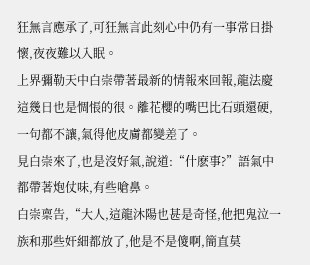狂無言應承了,可狂無言此刻心中仍有一事常日掛懷,夜夜難以入眠。
上界彌勒天中白崇帶著最新的情報來回報,龍法慶這幾日也是惆悵的很。離花櫻的嘴巴比石頭還硬,一句都不讓,氣得他皮膚都變差了。
見白崇來了,也是沒好氣,說道:“什麽事?”語氣中都帶著炮仗味,有些嗆鼻。
白崇稟告,“大人,這龍沐陽也甚是奇怪,他把鬼泣一族和那些奸細都放了,他是不是傻啊,簡直莫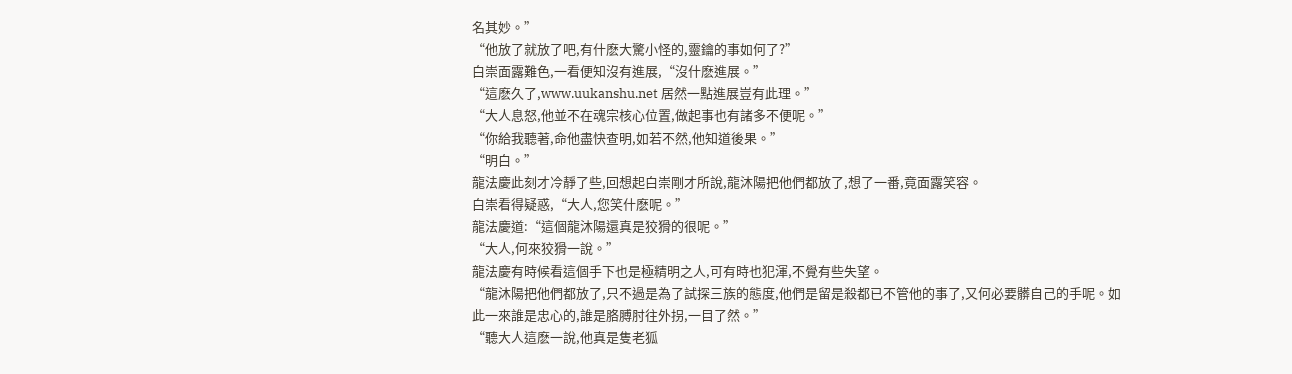名其妙。”
“他放了就放了吧,有什麽大驚小怪的,靈鑰的事如何了?”
白崇面露難色,一看便知沒有進展,“沒什麽進展。”
“這麽久了,www.uukanshu.net 居然一點進展豈有此理。”
“大人息怒,他並不在魂宗核心位置,做起事也有諸多不便呢。”
“你給我聽著,命他盡快查明,如若不然,他知道後果。”
“明白。”
龍法慶此刻才冷靜了些,回想起白崇剛才所說,龍沐陽把他們都放了,想了一番,竟面露笑容。
白崇看得疑惑,“大人,您笑什麽呢。”
龍法慶道:“這個龍沐陽還真是狡猾的很呢。”
“大人,何來狡猾一說。”
龍法慶有時候看這個手下也是極精明之人,可有時也犯渾,不覺有些失望。
“龍沐陽把他們都放了,只不過是為了試探三族的態度,他們是留是殺都已不管他的事了,又何必要髒自己的手呢。如此一來誰是忠心的,誰是胳膊肘往外拐,一目了然。”
“聽大人這麽一說,他真是隻老狐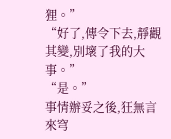狸。”
“好了,傳令下去,靜觀其變,別壞了我的大事。”
“是。”
事情辦妥之後,狂無言來穹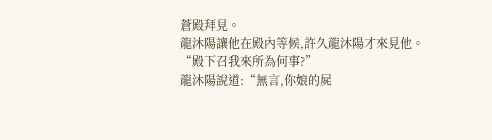蒼殿拜見。
龍沐陽讓他在殿內等候,許久龍沐陽才來見他。
“殿下召我來所為何事?”
龍沐陽說道:“無言,你娘的屍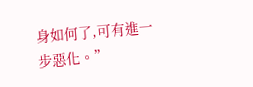身如何了,可有進一步惡化。”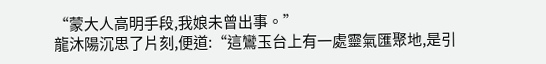“蒙大人高明手段,我娘未曾出事。”
龍沐陽沉思了片刻,便道:“這鸞玉台上有一處靈氣匯聚地,是引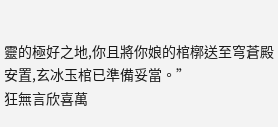靈的極好之地,你且將你娘的棺槨送至穹蒼殿安置,玄冰玉棺已準備妥當。”
狂無言欣喜萬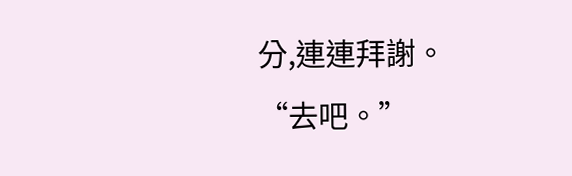分,連連拜謝。
“去吧。”